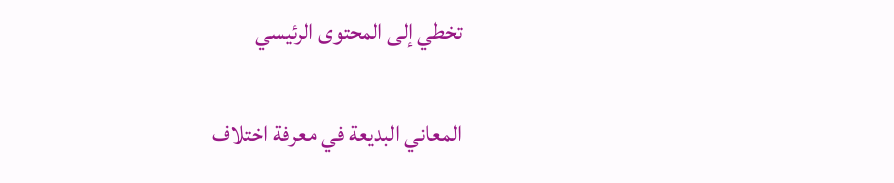تخطي إلى المحتوى الرئيسي

المعاني البديعة في معرفة اختلاف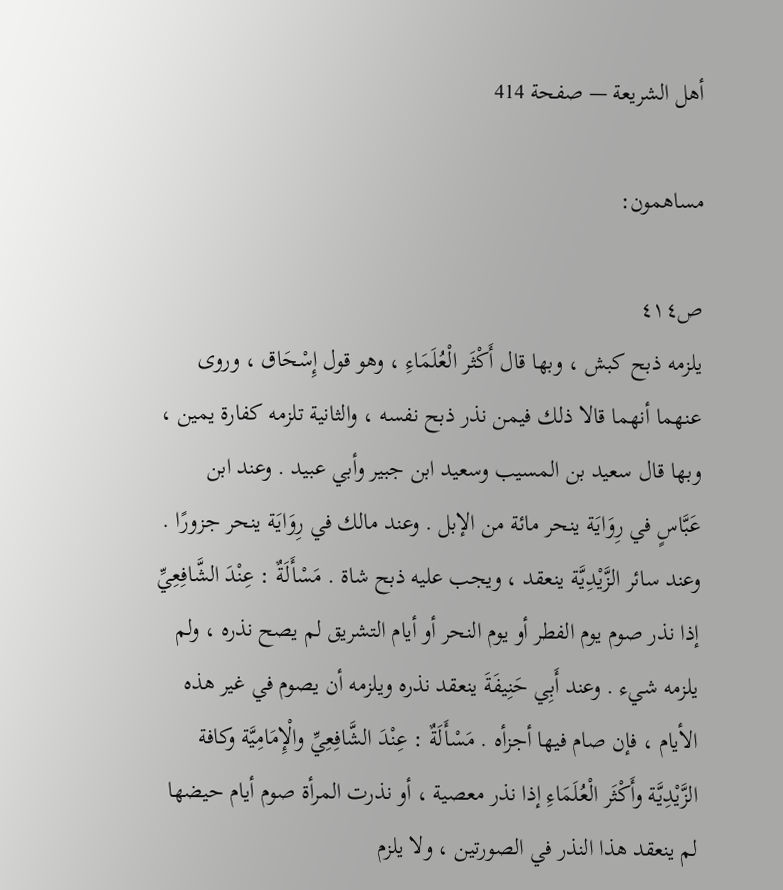أهل الشريعة — صفحة 414

مساهمون:

ص٤١٤
يلزمه ذبح كبش ، وبها قال أَكْثَر الْعُلَمَاءِ ، وهو قول إِسْحَاق ، وروى عنهما أنهما قالا ذلك فيمن نذر ذبح نفسه ، والثانية تلزمه كفارة يمين ، وبها قال سعيد بن المسيب وسعيد ابن جبير وأبي عبيد . وعند ابن عَبَّاسٍ في رِوَايَة ينحر مائة من الإبل . وعند مالك في رِوَايَة ينحر جزورًا . وعند سائر الزَّيْدِيَّة ينعقد ، ويجب عليه ذبح شاة . مَسْأَلَةٌ : عِنْدَ الشَّافِعِيِّ إذا نذر صوم يوم الفطر أو يوم النحر أو أيام التشريق لم يصح نذره ، ولم يلزمه شيء . وعند أَبِي حَنِيفَةَ ينعقد نذره ويلزمه أن يصوم في غير هذه الأيام ، فإن صام فيها أجزأه . مَسْأَلَةٌ : عِنْدَ الشَّافِعِيِّ والْإِمَامِيَّة وكافة الزَّيْدِيَّة وأَكْثَر الْعُلَمَاءِ إذا نذر معصية ، أو نذرت المرأة صوم أيام حيضها لم ينعقد هذا النذر في الصورتين ، ولا يلزم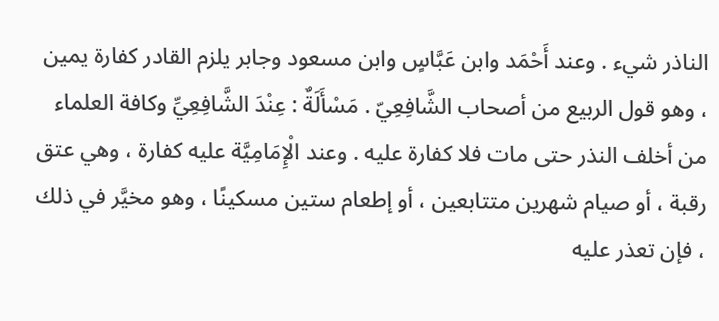الناذر شيء . وعند أَحْمَد وابن عَبَّاسٍ وابن مسعود وجابر يلزم القادر كفارة يمين ، وهو قول الربيع من أصحاب الشَّافِعِيّ . مَسْأَلَةٌ : عِنْدَ الشَّافِعِيِّ وكافة العلماء من أخلف النذر حتى مات فلا كفارة عليه . وعند الْإِمَامِيَّة عليه كفارة ، وهي عتق رقبة ، أو صيام شهرين متتابعين ، أو إطعام ستين مسكينًا ، وهو مخيَّر في ذلك ، فإن تعذر عليه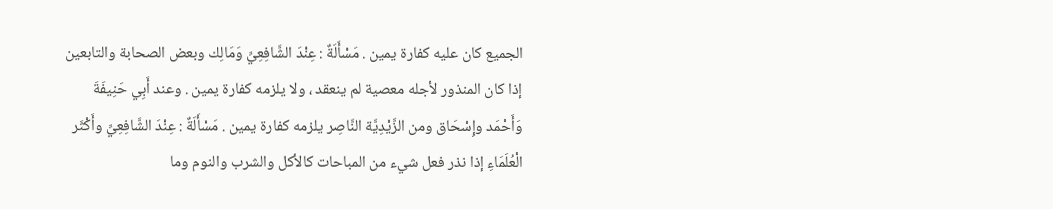الجميع كان عليه كفارة يمين . مَسْأَلَةٌ : عِنْدَ الشَّافِعِيِّ وَمَالِك وبعض الصحابة والتابعين إذا كان المنذور لأجله معصية لم ينعقد ، ولا يلزمه كفارة يمين . وعند أَبِي حَنِيفَةَ وَأَحْمَد وإِسْحَاق ومن الزَّيْدِيَّة النَّاصِر يلزمه كفارة يمين . مَسْأَلَةٌ : عِنْدَ الشَّافِعِيِّ وأَكْثَر الْعُلَمَاءِ إذا نذر فعل شيء من المباحات كالأكل والشرب والنوم وما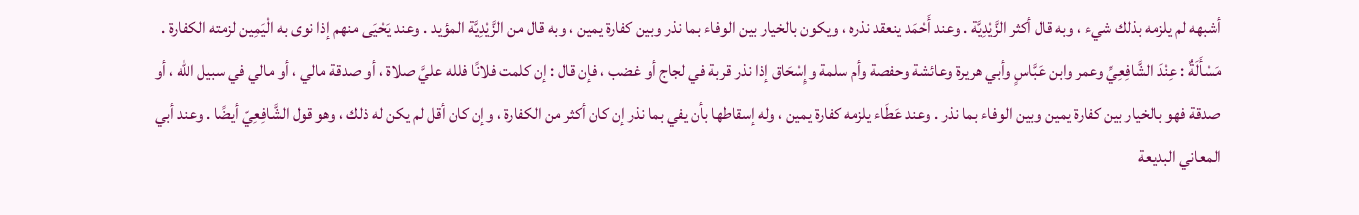أشبهه لم يلزمه بذلك شيء ، وبه قال أكثر الزَّيْدِيَّة . وعند أَحْمَد ينعقد نذره ، ويكون بالخيار بين الوفاء بما نذر وبين كفارة يمين ، وبه قال من الزَّيْدِيَّة المؤيد . وعند يَحْيَى منهم إذا نوى به الْيَمِين لزمته الكفارة . مَسْأَلَةٌ : عِنْدَ الشَّافِعِيِّ وعمر وابن عَبَّاسٍ وأبي هريرة وعائشة وحفصة وأم سلمة وإِسْحَاق إذا نذر قربة في لجاج أو غضب ، فإن قال : إن كلمت فلانًا فلله عليَّ صلاة ، أو صدقة مالي ، أو مالي في سبيل الله ، أو صدقة فهو بالخيار بين كفارة يمين وبين الوفاء بما نذر . وعند عَطَاء يلزمه كفارة يمين ، وله إسقاطها بأن يفي بما نذر إن كان أكثر من الكفارة ، وإن كان أقل لم يكن له ذلك ، وهو قول الشَّافِعِيّ أيضًا . وعند أبي
المعاني البديعة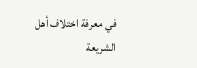في معرفة اختلاف أهل الشريعة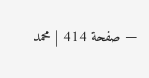— صفحة 414 | محمد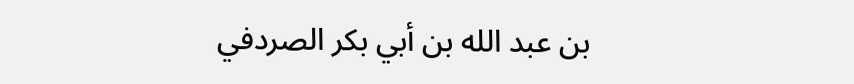بن عبد الله بن أبي بكر الصردفي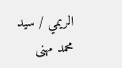الريمي / سيد محمد مهنى